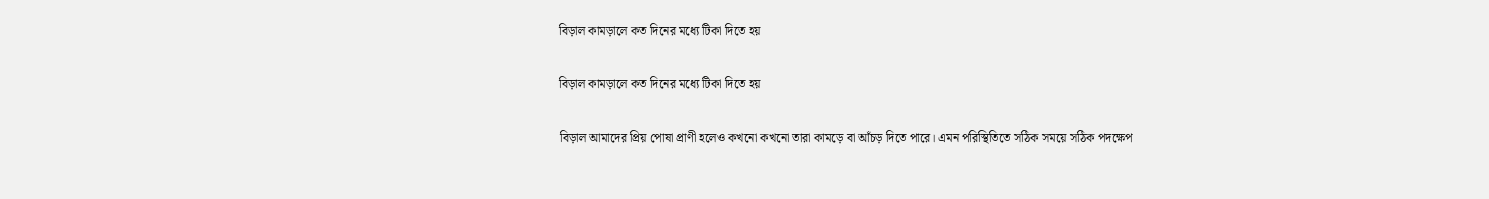বিড়াল কামড়ালে কত দিনের মধ্যে টিকা দিতে হয়

বিড়াল কামড়ালে কত দিনের মধ্যে টিকা দিতে হয়

বিড়াল আমাদের প্রিয় পোষা প্রাণী হলেও কখনো কখনো তারা কামড়ে বা আঁচড় দিতে পারে। এমন পরিস্থিতিতে সঠিক সময়ে সঠিক পদক্ষেপ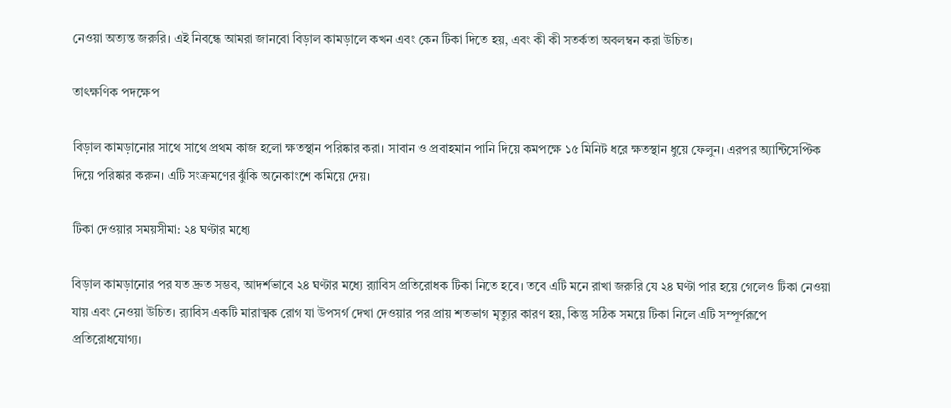নেওয়া অত্যন্ত জরুরি। এই নিবন্ধে আমরা জানবো বিড়াল কামড়ালে কখন এবং কেন টিকা দিতে হয়, এবং কী কী সতর্কতা অবলম্বন করা উচিত।

তাৎক্ষণিক পদক্ষেপ

বিড়াল কামড়ানোর সাথে সাথে প্রথম কাজ হলো ক্ষতস্থান পরিষ্কার করা। সাবান ও প্রবাহমান পানি দিয়ে কমপক্ষে ১৫ মিনিট ধরে ক্ষতস্থান ধুয়ে ফেলুন। এরপর অ্যান্টিসেপ্টিক দিয়ে পরিষ্কার করুন। এটি সংক্রমণের ঝুঁকি অনেকাংশে কমিয়ে দেয়।

টিকা দেওয়ার সময়সীমা: ২৪ ঘণ্টার মধ্যে

বিড়াল কামড়ানোর পর যত দ্রুত সম্ভব, আদর্শভাবে ২৪ ঘণ্টার মধ্যে র‍্যাবিস প্রতিরোধক টিকা নিতে হবে। তবে এটি মনে রাখা জরুরি যে ২৪ ঘণ্টা পার হয়ে গেলেও টিকা নেওয়া যায় এবং নেওয়া উচিত। র‍্যাবিস একটি মারাত্মক রোগ যা উপসর্গ দেখা দেওয়ার পর প্রায় শতভাগ মৃত্যুর কারণ হয়, কিন্তু সঠিক সময়ে টিকা নিলে এটি সম্পূর্ণরূপে প্রতিরোধযোগ্য।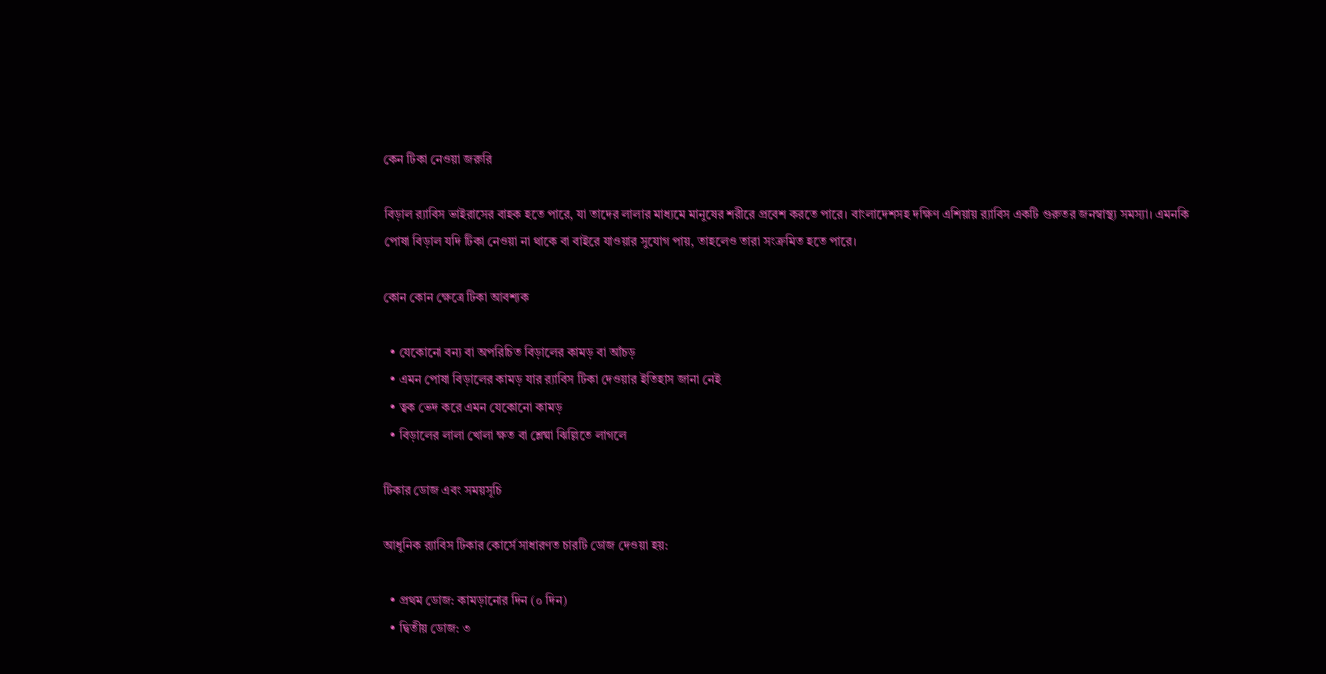কেন টিকা নেওয়া জরুরি

বিড়াল র‍্যাবিস ভাইরাসের বাহক হতে পারে, যা তাদের লালার মাধ্যমে মানুষের শরীরে প্রবেশ করতে পারে। বাংলাদেশসহ দক্ষিণ এশিয়ায় র‍্যাবিস একটি গুরুতর জনস্বাস্থ্য সমস্যা। এমনকি পোষা বিড়াল যদি টিকা নেওয়া না থাকে বা বাইরে যাওয়ার সুযোগ পায়, তাহলেও তারা সংক্রমিত হতে পারে।

কোন কোন ক্ষেত্রে টিকা আবশ্যক

  • যেকোনো বন্য বা অপরিচিত বিড়ালের কামড় বা আঁচড়
  • এমন পোষা বিড়ালের কামড় যার র‍্যাবিস টিকা দেওয়ার ইতিহাস জানা নেই
  • ত্বক ভেদ করে এমন যেকোনো কামড়
  • বিড়ালের লালা খোলা ক্ষত বা শ্লেষ্মা ঝিল্লিতে লাগলে

টিকার ডোজ এবং সময়সূচি

আধুনিক র‍্যাবিস টিকার কোর্সে সাধারণত চারটি ডোজ দেওয়া হয়:

  • প্রথম ডোজ: কামড়ানোর দিন (০ দিন)
  • দ্বিতীয় ডোজ: ৩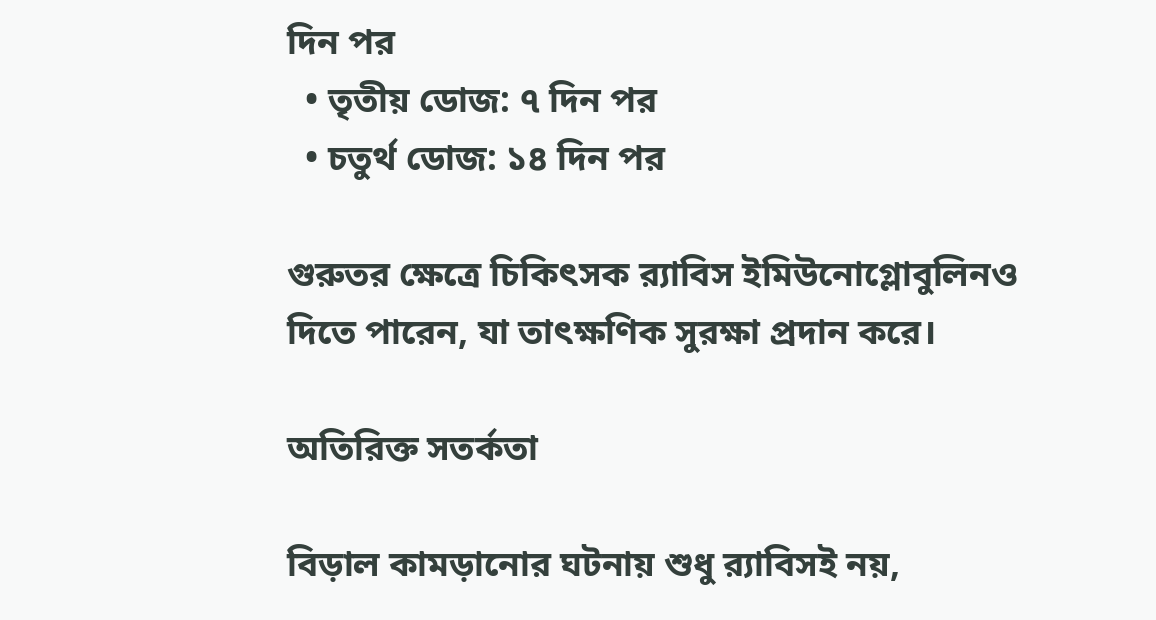দিন পর
  • তৃতীয় ডোজ: ৭ দিন পর
  • চতুর্থ ডোজ: ১৪ দিন পর

গুরুতর ক্ষেত্রে চিকিৎসক র‍্যাবিস ইমিউনোগ্লোবুলিনও দিতে পারেন, যা তাৎক্ষণিক সুরক্ষা প্রদান করে।

অতিরিক্ত সতর্কতা

বিড়াল কামড়ানোর ঘটনায় শুধু র‍্যাবিসই নয়,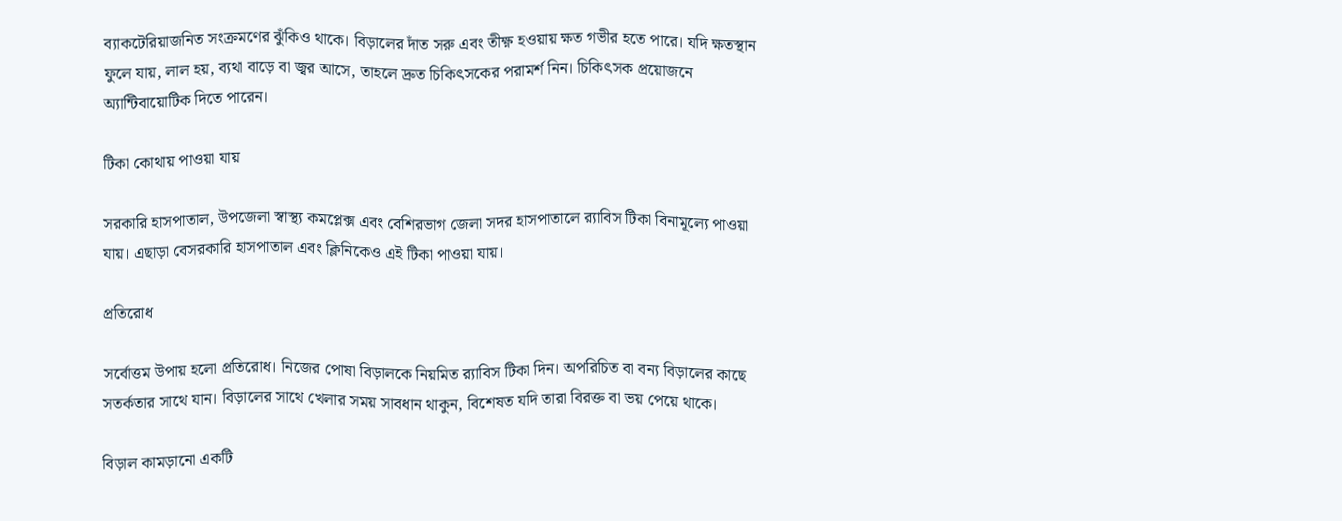ব্যাকটেরিয়াজনিত সংক্রমণের ঝুঁকিও থাকে। বিড়ালের দাঁত সরু এবং তীক্ষ্ণ হওয়ায় ক্ষত গভীর হতে পারে। যদি ক্ষতস্থান ফুলে যায়, লাল হয়, ব্যথা বাড়ে বা জ্বর আসে, তাহলে দ্রুত চিকিৎসকের পরামর্শ নিন। চিকিৎসক প্রয়োজনে অ্যান্টিবায়োটিক দিতে পারেন।

টিকা কোথায় পাওয়া যায়

সরকারি হাসপাতাল, উপজেলা স্বাস্থ্য কমপ্লেক্স এবং বেশিরভাগ জেলা সদর হাসপাতালে র‍্যাবিস টিকা বিনামূল্যে পাওয়া যায়। এছাড়া বেসরকারি হাসপাতাল এবং ক্লিনিকেও এই টিকা পাওয়া যায়।

প্রতিরোধ

সর্বোত্তম উপায় হলো প্রতিরোধ। নিজের পোষা বিড়ালকে নিয়মিত র‍্যাবিস টিকা দিন। অপরিচিত বা বন্য বিড়ালের কাছে সতর্কতার সাথে যান। বিড়ালের সাথে খেলার সময় সাবধান থাকুন, বিশেষত যদি তারা বিরক্ত বা ভয় পেয়ে থাকে।

বিড়াল কামড়ানো একটি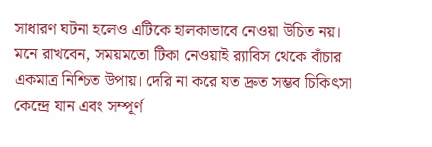সাধারণ ঘটনা হলেও এটিকে হালকাভাবে নেওয়া উচিত নয়। মনে রাখবেন, সময়মতো টিকা নেওয়াই র‍্যাবিস থেকে বাঁচার একমাত্র নিশ্চিত উপায়। দেরি না করে যত দ্রুত সম্ভব চিকিৎসা কেন্দ্রে যান এবং সম্পূর্ণ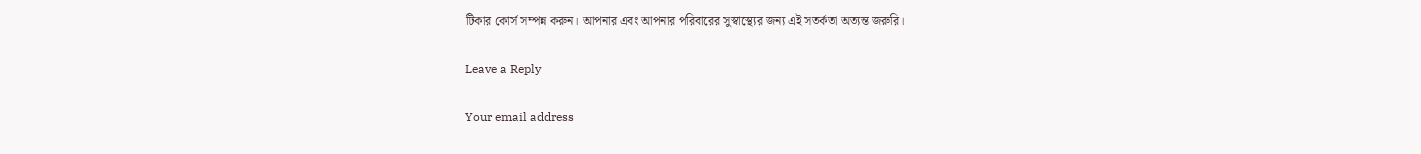টিকার কোর্স সম্পন্ন করুন। আপনার এবং আপনার পরিবারের সুস্বাস্থ্যের জন্য এই সতর্কতা অত্যন্ত জরুরি।

Leave a Reply

Your email address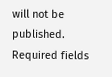will not be published. Required fields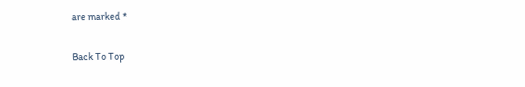are marked *

Back To Top